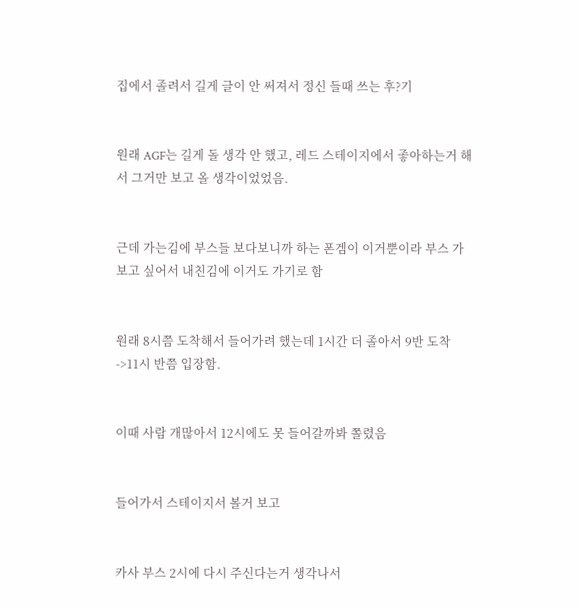집에서 졸려서 길게 글이 안 써져서 정신 들때 쓰는 후?기


원래 AGF는 길게 돌 생각 안 했고, 레드 스테이지에서 좋아하는거 해서 그거만 보고 올 생각이었었음.


근데 가는김에 부스들 보다보니까 하는 폰겜이 이거뿐이라 부스 가보고 싶어서 내친김에 이거도 가기로 함


원래 8시쯤 도착해서 들어가려 했는데 1시간 더 졸아서 9반 도착->11시 반쯤 입장함.


이때 사람 개많아서 12시에도 못 들어갈까봐 쫄렸음


들어가서 스테이지서 볼거 보고


카사 부스 2시에 다시 주신다는거 생각나서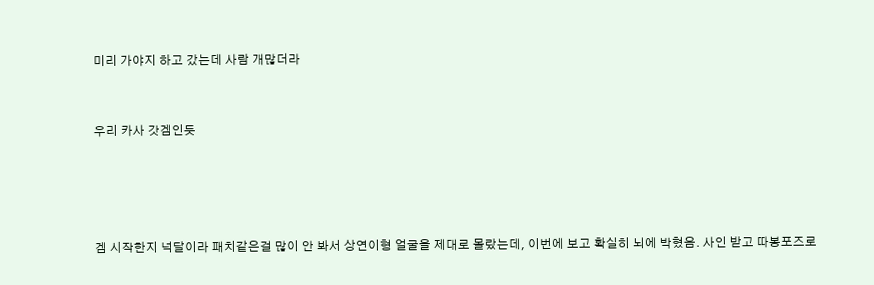미리 가야지 하고 갔는데 사람 개많더라


우리 카사 갓겜인듯




겜 시작한지 넉달이라 패치같은걸 많이 안 봐서 상연이형 얼굴을 제대로 몰랐는데, 이번에 보고 확실히 뇌에 박혔음. 사인 받고 따봉포즈로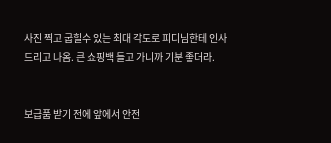사진 찍고 굽힐수 있는 최대 각도로 피디님한테 인사드리고 나옴. 큰 쇼핑백 들고 가니까 기분 좋더라.


보급품 받기 전에 앞에서 안전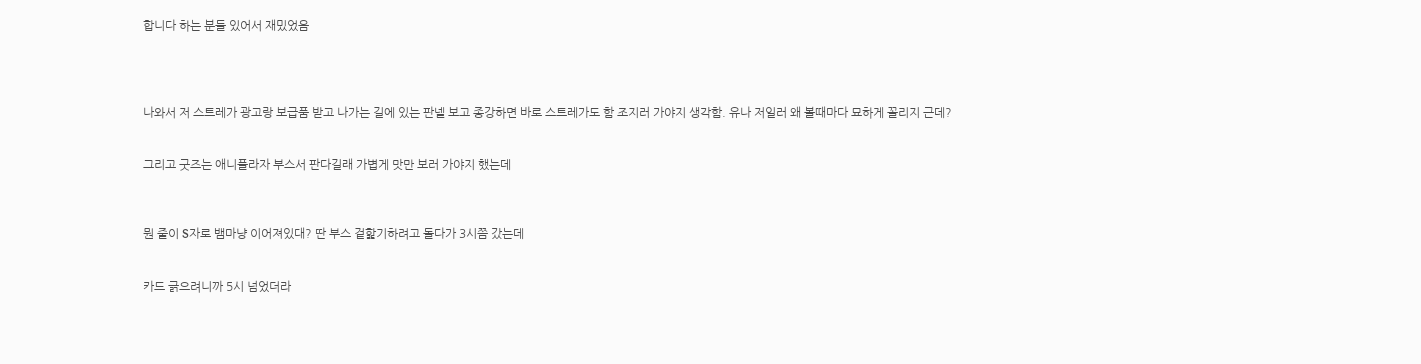합니다 하는 분들 있어서 재밌었음




나와서 저 스트레가 광고랑 보급품 받고 나가는 길에 있는 판넬 보고 종강하면 바로 스트레가도 함 조지러 가야지 생각함. 유나 저일러 왜 볼때마다 묘하게 꼴리지 근데?


그리고 굿즈는 애니플라자 부스서 판다길래 가볍게 맛만 보러 가야지 했는데



뭔 줄이 S자로 뱀마냥 이어져있대? 딴 부스 겉핥기하려고 돌다가 3시쯤 갔는데


카드 긁으려니까 5시 넘었더라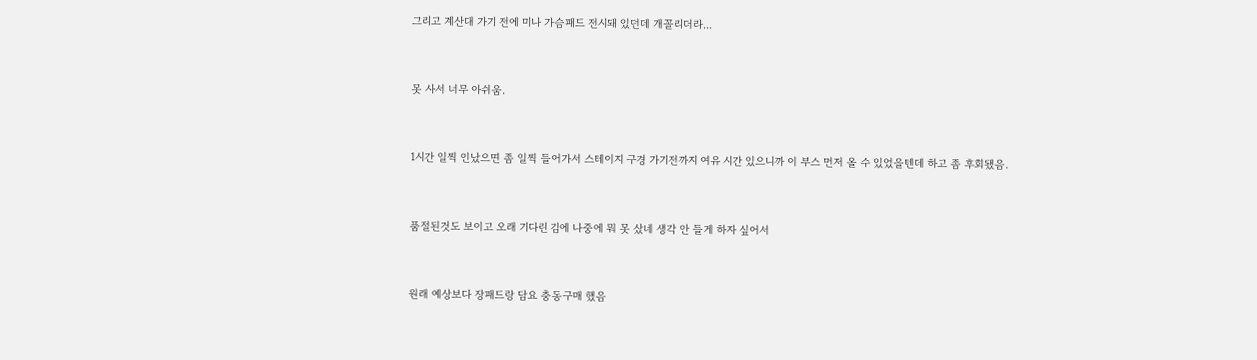그리고 계산대 가기 전에 미나 가슴패드 전시돼 있던데 개꼴리더라...


못 사서 너무 아쉬움.


1시간 일찍 인났으면 좀 일찍 들어가서 스테이지 구경 가기전까지 여유 시간 있으니까 이 부스 먼저 올 수 있었을텐데 하고 좀 후회됐음.


품절된것도 보이고 오래 기다린 김에 나중에 뭐 못 샀네 생각 안 들게 하자 싶어서


원래 예상보다 장패드랑 담요 충동구매 했음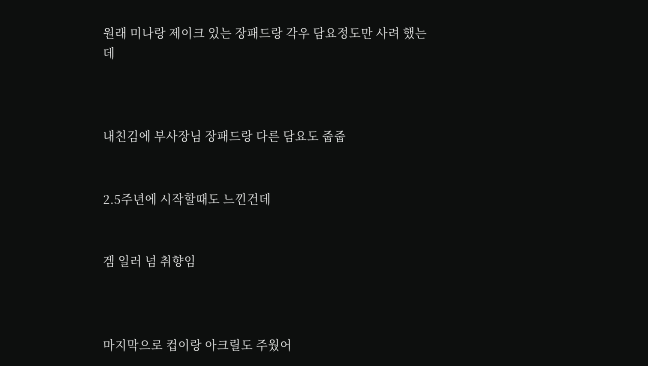원래 미나랑 제이크 있는 장패드랑 각우 담요정도만 사려 했는데



내친김에 부사장님 장패드랑 다른 담요도 줍줍


2.5주년에 시작할때도 느낀건데


겜 일러 넘 취향임



마지막으로 컵이랑 아크릴도 주웠어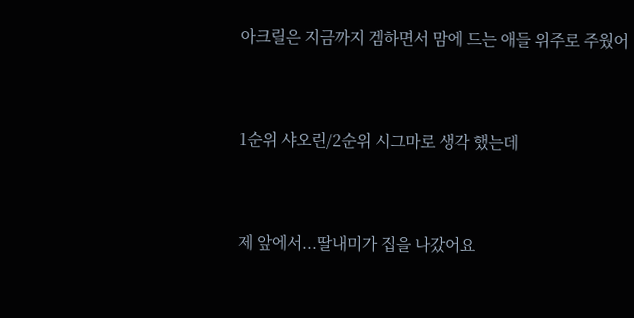아크릴은 지금까지 겜하면서 맘에 드는 애들 위주로 주웠어


1순위 샤오린/2순위 시그마로 생각 했는데


제 앞에서...딸내미가 집을 나갔어요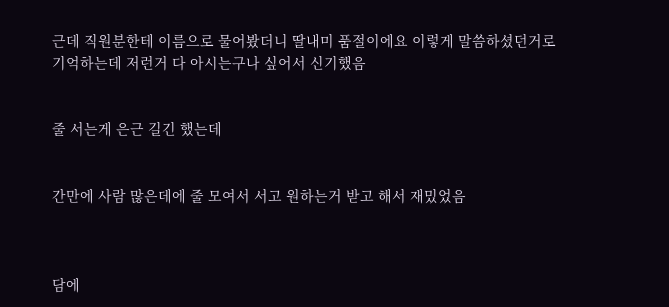근데 직원분한테 이름으로 물어봤더니 딸내미 품절이에요 이렇게 말씀하셨던거로 기억하는데 저런거 다 아시는구나 싶어서 신기했음


줄 서는게 은근 길긴 했는데


간만에 사람 많은데에 줄 모여서 서고 원하는거 받고 해서 재밌었음



담에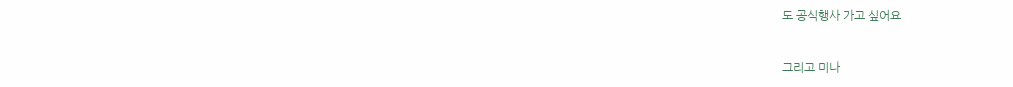도 공식행사 가고 싶어요


그리고 미나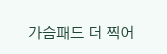가슴패드 더 찍어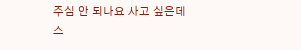주심 안 되나요 사고 싶은데스